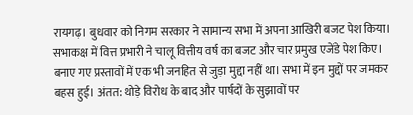रायगढ़। बुधवार को निगम सरकार ने सामान्य सभा में अपना आखिरी बजट पेश किया। सभाकक्ष में वित्त प्रभारी ने चालू वित्तीय वर्ष का बजट और चार प्रमुख एजेंडे पेश किए। बनाए गए प्रस्तावों में एक भी जनहित से जुड़ा मुद्दा नहीं था। सभा में इन मुद्दों पर जमकर बहस हुई। अंतत: थोड़े विरोध के बाद और पार्षदों के सुझावों पर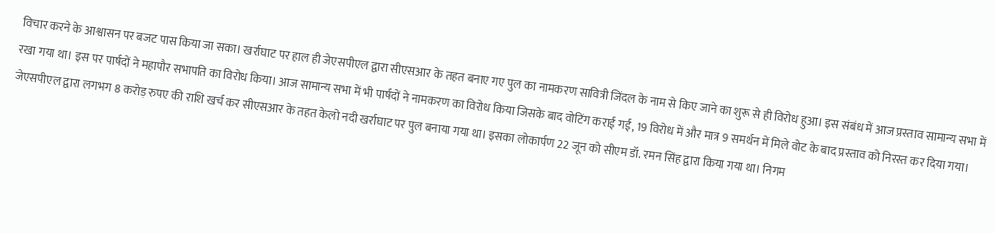विचार करने के आश्वासन पर बजट पास किया जा सका। खर्राघाट पर हाल ही जेएसपीएल द्वारा सीएसआर के तहत बनाए गए पुल का नामकरण सावित्री जिंदल के नाम से किए जाने का शुरू से ही विरोध हुआ। इस संबंध में आज प्रस्ताव सामान्य सभा में रखा गया था। इस पर पार्षदों ने महापौर सभापति का विरोध किया। आज सामान्य सभा में भी पार्षदों ने नामकरण का विरोध किया जिसके बाद वोटिंग कराई गई, 19 विरोध में और मात्र 9 समर्थन में मिले वोट के बाद प्रस्ताव को निरस्त कर दिया गया।
जेएसपीएल द्वारा लगभग 8 करोड़ रुपए की राशि खर्च कर सीएसआर के तहत केलो नदी खर्राघाट पर पुल बनाया गया था। इसका लोकार्पण 22 जून को सीएम डॉ. रमन सिंह द्वारा किया गया था। निगम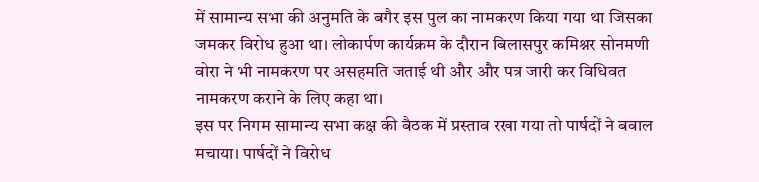में सामान्य सभा की अनुमति के बगैर इस पुल का नामकरण किया गया था जिसका जमकर विरोध हुआ था। लोकार्पण कार्यक्रम के दौरान बिलासपुर कमिश्नर सोनमणी वोरा ने भी नामकरण पर असहमति जताई थी और और पत्र जारी कर विधिवत नामकरण कराने के लिए कहा था।
इस पर निगम सामान्य सभा कक्ष की बैठक में प्रस्ताव रखा गया तो पार्षदों ने बवाल मचाया। पार्षदों ने विरोध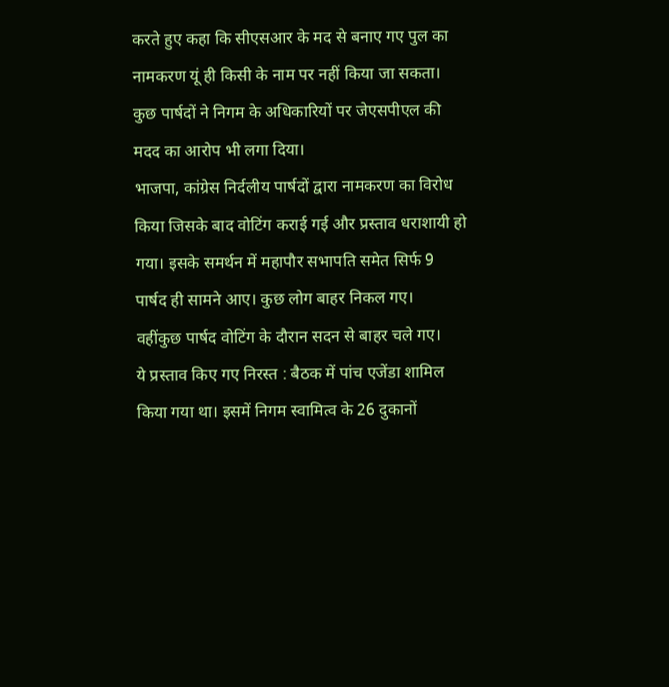करते हुए कहा कि सीएसआर के मद से बनाए गए पुल का नामकरण यूं ही किसी के नाम पर नहीं किया जा सकता। कुछ पार्षदों ने निगम के अधिकारियों पर जेएसपीएल की मदद का आरोप भी लगा दिया।
भाजपा, कांग्रेस निर्दलीय पार्षदों द्वारा नामकरण का विरोध किया जिसके बाद वोटिंग कराई गई और प्रस्ताव धराशायी हो गया। इसके समर्थन में महापौर सभापति समेत सिर्फ 9 पार्षद ही सामने आए। कुछ लोग बाहर निकल गए।
वहींकुछ पार्षद वोटिंग के दौरान सदन से बाहर चले गए।
ये प्रस्ताव किए गए निरस्त : बैठक में पांच एजेंडा शामिल किया गया था। इसमें निगम स्वामित्व के 26 दुकानों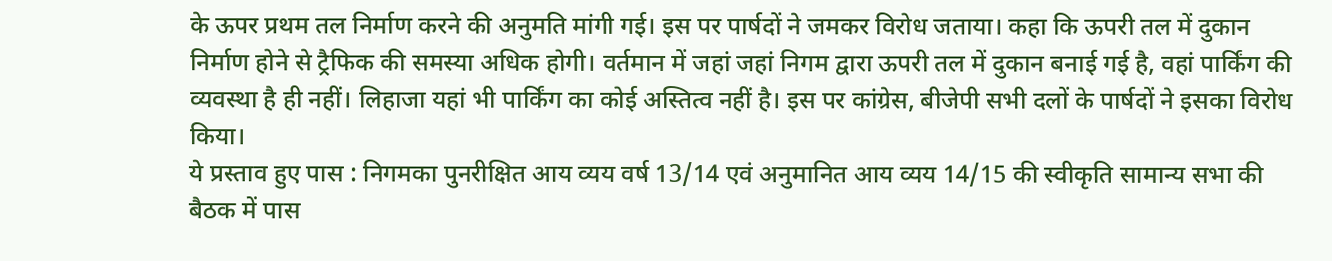के ऊपर प्रथम तल निर्माण करने की अनुमति मांगी गई। इस पर पार्षदों ने जमकर विरोध जताया। कहा कि ऊपरी तल में दुकान निर्माण होने से ट्रैफिक की समस्या अधिक होगी। वर्तमान में जहां जहां निगम द्वारा ऊपरी तल में दुकान बनाई गई है, वहां पार्किंग की व्यवस्था है ही नहीं। लिहाजा यहां भी पार्किंग का कोई अस्तित्व नहीं है। इस पर कांग्रेस, बीजेपी सभी दलों के पार्षदों ने इसका विरोध किया।
ये प्रस्ताव हुए पास : निगमका पुनरीक्षित आय व्यय वर्ष 13/14 एवं अनुमानित आय व्यय 14/15 की स्वीकृति सामान्य सभा की बैठक में पास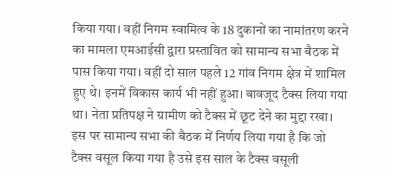किया गया। वहीं निगम स्वामित्व के 18 दुकानों का नामांतरण करने का मामला एमआईसी द्वारा प्रस्तावित को सामान्य सभा बैठक में पास किया गया। वहीं दो साल पहले 12 गांव निगम क्षेत्र में शामिल हुए थे। इनमें विकास कार्य भी नहीं हुआ। बावजूद टैक्स लिया गया था। नेता प्रतिपक्ष ने ग्रामीण को टैक्स में छूट देने का मुद्दा रखा। इस पर सामान्य सभा की बैठक में निर्णय लिया गया है कि जो टैक्स वसूल किया गया है उसे इस साल के टैक्स वसूली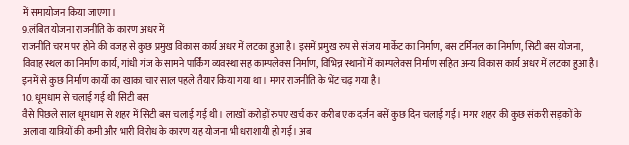में समायोजन किया जाएगा।
9.लंबित योजना राजनीति के कारण अधर में
राजनीति चरम पर होने की वजह से कुछ प्रमुख विकास कार्य अधर में लटका हुआ है। इसमें प्रमुख रुप से संजय मार्केट का निर्माण, बस टर्मिनल का निर्माण, सिटी बस योजना,
विवाह स्थल का निर्माण कार्य, गांधी गंज के सामने पार्किंग व्यवस्था सह काम्पलेक्स निर्माण, विभिन्न स्थानों में काम्पलेक्स निर्माण सहित अन्य विकास कार्य अधर में लटका हुआ है। इनमें से कुछ निर्माण कार्यो का खाका चार साल पहले तैयार किया गया था। मगर राजनीति के भेंट चढ़ गया है।
10. धूमधाम से चलाई गई थी सिटी बस
वैसे पिछले साल धूमधाम से शहर में सिटी बस चलाई गई थी। लाखों करोड़ों रुपए खर्च कर करीब एक दर्जन बसें कुछ दिन चलाई गई। मगर शहर की कुछ संकरी सड़कों के अलावा यात्रियों की कमी और भारी विरोध के कारण यह योजना भी धराशायी हो गई। अब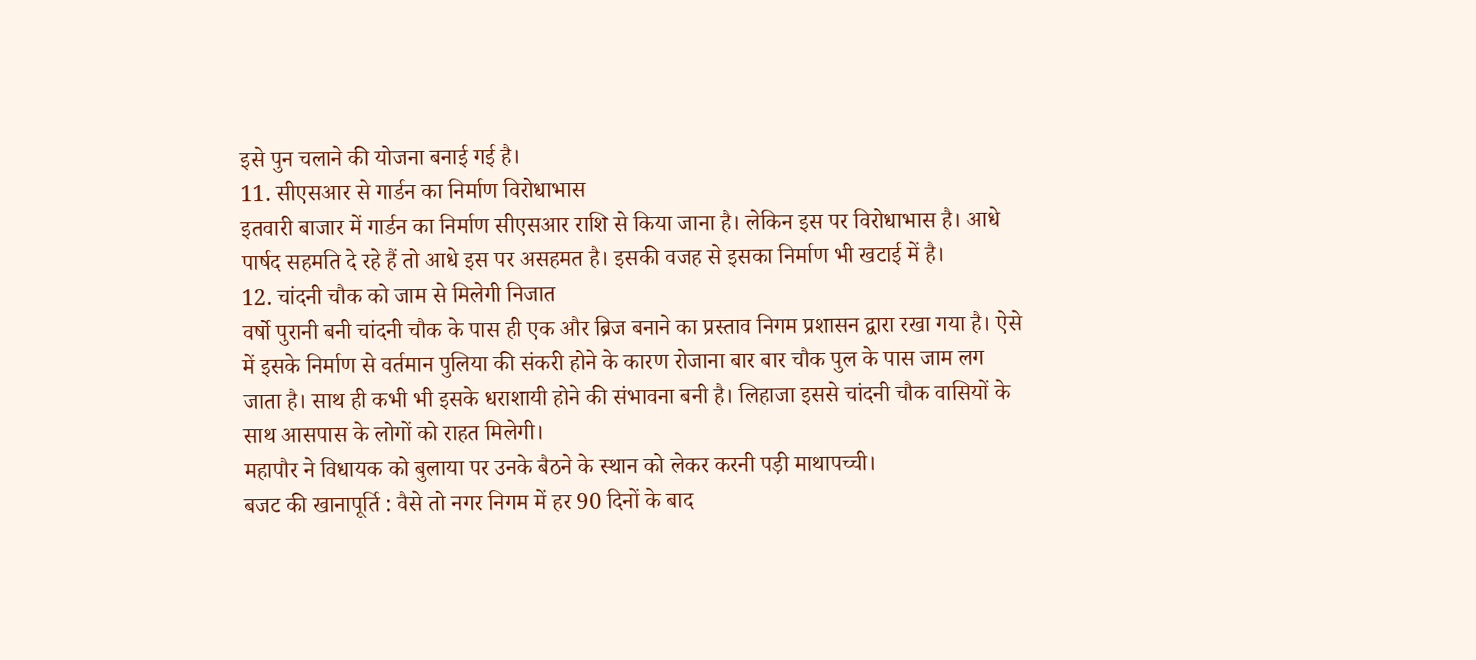इसे पुन चलाने की योजना बनाई गई है।
11. सीएसआर से गार्डन का निर्माण विरोधाभास
इतवारी बाजार में गार्डन का निर्माण सीएसआर राशि से किया जाना है। लेकिन इस पर विरोधाभास है। आधे पार्षद सहमति दे रहे हैं तो आधे इस पर असहमत है। इसकी वजह से इसका निर्माण भी खटाई में है।
12. चांदनी चौक को जाम से मिलेगी निजात
वर्षो पुरानी बनी चांदनी चौक के पास ही एक और ब्रिज बनाने का प्रस्ताव निगम प्रशासन द्वारा रखा गया है। ऐसे में इसके निर्माण से वर्तमान पुलिया की संकरी होने के कारण रोजाना बार बार चौक पुल के पास जाम लग जाता है। साथ ही कभी भी इसके धराशायी होने की संभावना बनी है। लिहाजा इससे चांदनी चौक वासियों के साथ आसपास के लोगों को राहत मिलेगी।
महापौर ने विधायक को बुलाया पर उनके बैठने के स्थान को लेकर करनी पड़ी माथापच्ची।
बजट की खानापूर्ति : वैसे तो नगर निगम में हर 90 दिनों के बाद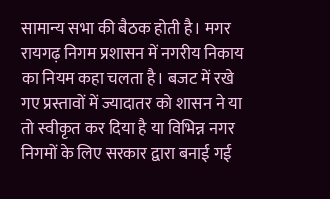सामान्य सभा की बैठक होती है। मगर रायगढ़ निगम प्रशासन में नगरीय निकाय का नियम कहा चलता है। बजट में रखे गए प्रस्तावों में ज्यादातर को शासन ने या तो स्वीकृत कर दिया है या विभिन्न नगर निगमों के लिए सरकार द्वारा बनाई गई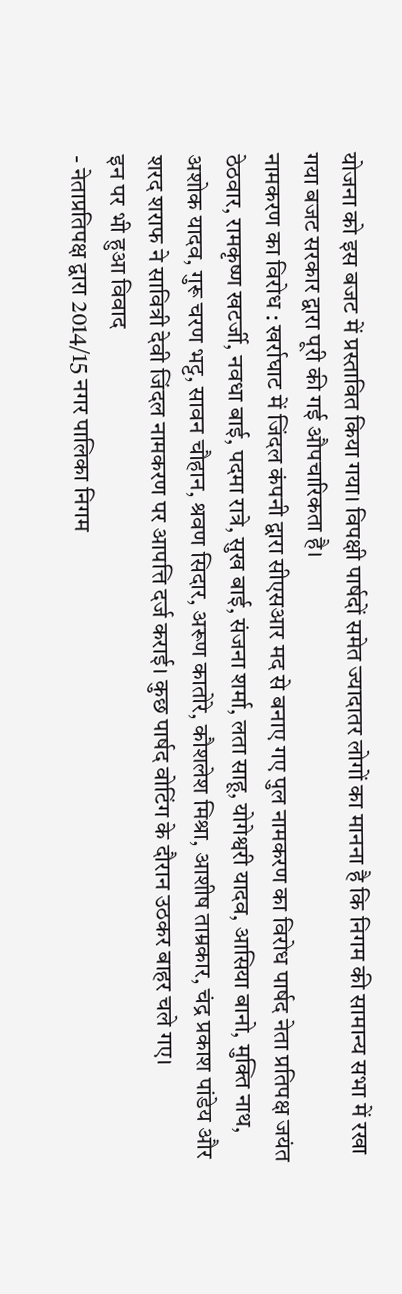योजना को इस बजट में प्रस्तावित किया गया। विपक्षी पार्षदों समेत ज्यादातर लोगों का मानना है कि निगम की सामान्य सभा में रखा गया बजट सरकार द्वारा पूरी की गई औपचारिकता है।
नामकरण का विरोध : खर्राघाट में जिंदल कंपनी द्वारा सीएसआर मद से बनाए गए पुल नामकरण का विरोध पार्षद नेता प्रतिपक्ष जयंत ठेठवार, रामकृष्ण खटर्जी, नवधा बाई, पदमा रात्रे, सुख बाई, संजना शर्मा, लता साहू, योगेश्वरी यादव, आसिया बानो, मुक्ति नाथ, अशोक यादव, गुरू चरण भट्ट, सावन चौहान, श्रवण सिदार, अरूण कातोरे, कौशलेश मिश्रा, आशीष ताम्रकार, चंद्र प्रकाश पांडेय और शरद शराफ ने सावित्री देवी जिंदल नामकरण पर आपत्ति दर्ज कराई। कुछ पार्षद वोटिंग के दौरान उठकर बाहर चले गए।
इन पर भी हुआ विवाद
- नेताप्रतिपक्ष द्वारा 2014/15 नगर पालिका निगम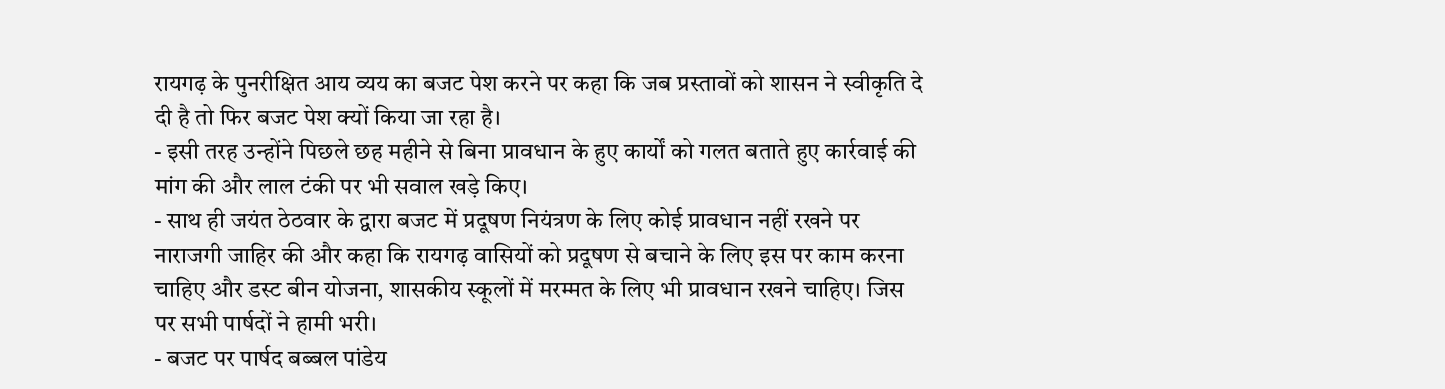रायगढ़ के पुनरीक्षित आय व्यय का बजट पेश करने पर कहा कि जब प्रस्तावों को शासन ने स्वीकृति दे दी है तो फिर बजट पेश क्यों किया जा रहा है।
- इसी तरह उन्होंने पिछले छह महीने से बिना प्रावधान के हुए कार्यों को गलत बताते हुए कार्रवाई की मांग की और लाल टंकी पर भी सवाल खड़े किए।
- साथ ही जयंत ठेठवार के द्वारा बजट में प्रदूषण नियंत्रण के लिए कोई प्रावधान नहीं रखने पर नाराजगी जाहिर की और कहा कि रायगढ़ वासियों को प्रदूषण से बचाने के लिए इस पर काम करना चाहिए और डस्ट बीन योजना, शासकीय स्कूलों में मरम्मत के लिए भी प्रावधान रखने चाहिए। जिस पर सभी पार्षदों ने हामी भरी।
- बजट पर पार्षद बब्बल पांडेय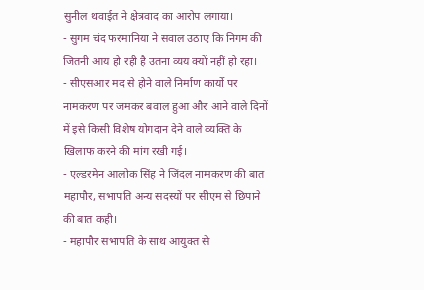सुनील थवाईत ने क्षेत्रवाद का आरोप लगाया।
- सुगम चंद फरमानिया ने सवाल उठाए कि निगम की जितनी आय हो रही है उतना व्यय क्यों नहीं हो रहा।
- सीएसआर मद से होने वाले निर्माण कार्यो पर नामकरण पर जमकर बवाल हुआ और आने वाले दिनों में इसे किसी विशेष योगदान देने वाले व्यक्ति के खिलाफ करने की मांग रखी गई।
- एल्डरमेन आलोक सिंह ने जिंदल नामकरण की बात महापौर, सभापति अन्य सदस्यों पर सीएम से छिपाने की बात कही।
- महापौर सभापति के साथ आयुक्त से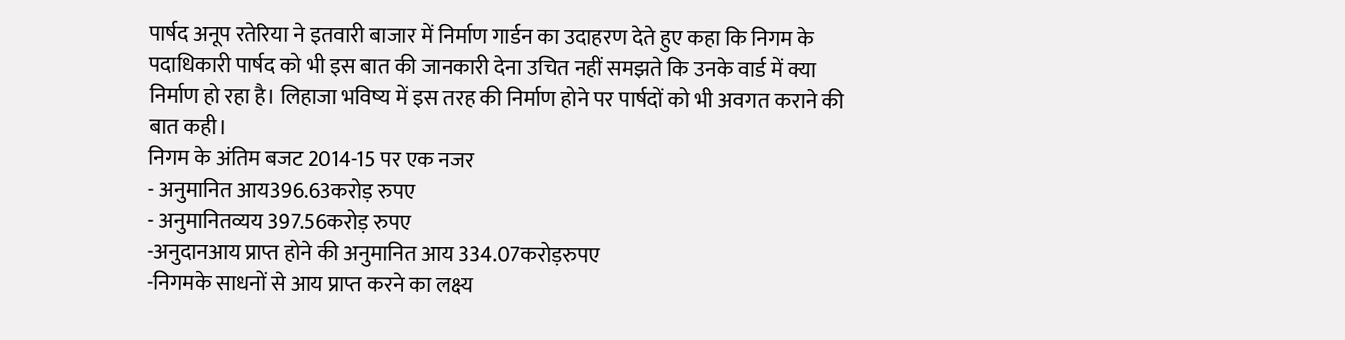पार्षद अनूप रतेरिया ने इतवारी बाजार में निर्माण गार्डन का उदाहरण देते हुए कहा कि निगम के पदाधिकारी पार्षद को भी इस बात की जानकारी देना उचित नहीं समझते कि उनके वार्ड में क्या निर्माण हो रहा है। लिहाजा भविष्य में इस तरह की निर्माण होने पर पार्षदों को भी अवगत कराने की बात कही।
निगम के अंतिम बजट 2014-15 पर एक नजर
- अनुमानित आय396.63करोड़ रुपए
- अनुमानितव्यय 397.56करोड़ रुपए
-अनुदानआय प्राप्त होने की अनुमानित आय 334.07करोड़रुपए
-निगमके साधनों से आय प्राप्त करने का लक्ष्य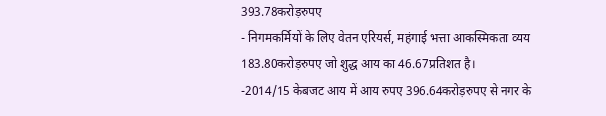393.78करोड़रुपए
- निगमकर्मियों के लिए वेतन एरियर्स, महंगाई भत्ता आकस्मिकता व्यय 183.80करोड़रुपए जो शुद्ध आय का 46.67प्रतिशत है।
-2014/15 केबजट आय में आय रुपए 396.64करोड़रुपए से नगर के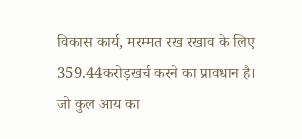विकास कार्य, मरम्मत रख रखाव के लिए 359.44करोड़खर्च करने का प्रावधान है। जो कुल आय का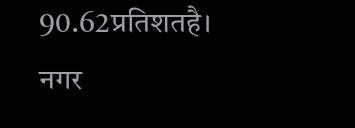90.62प्रतिशतहै।
नगर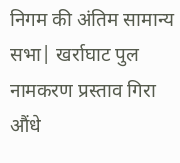निगम की अंतिम सामान्य सभा| खर्राघाट पुल नामकरण प्रस्ताव गिरा औंधे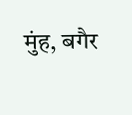मुंह, बगैर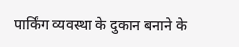पार्किंग व्यवस्था के दुकान बनाने के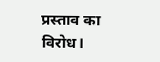प्रस्ताव का विरोध।